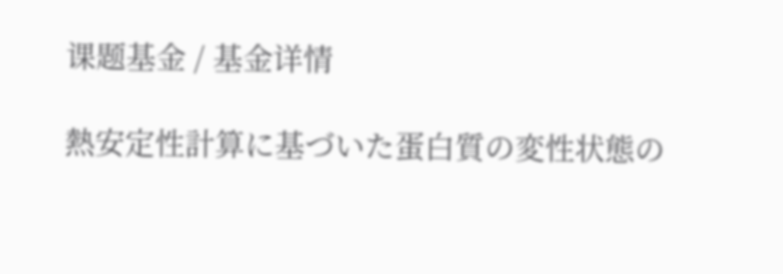课题基金 / 基金详情

熱安定性計算に基づいた蛋白質の変性状態の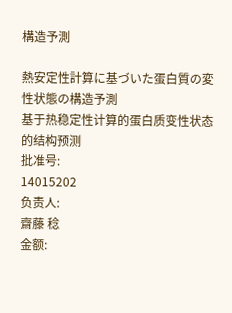構造予測

熱安定性計算に基づいた蛋白質の変性状態の構造予測
基于热稳定性计算的蛋白质变性状态的结构预测
批准号:
14015202
负责人:
齋藤 稔
金额: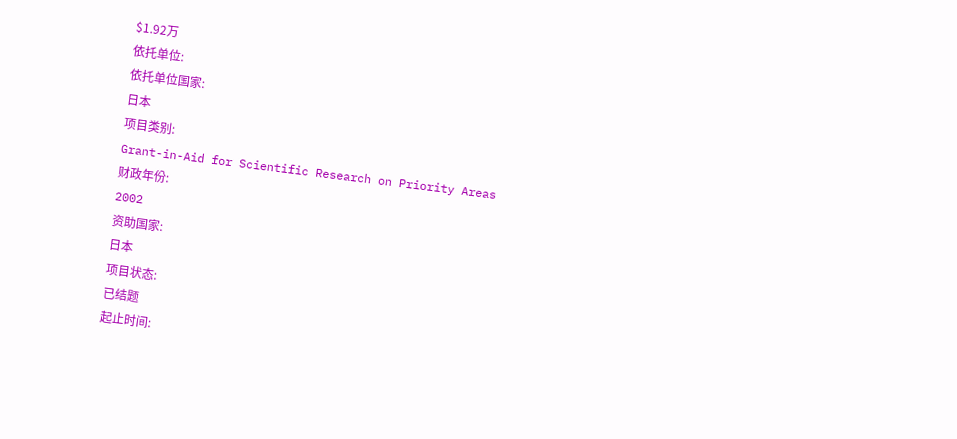$1.92万
依托单位:
依托单位国家:
日本
项目类别:
Grant-in-Aid for Scientific Research on Priority Areas
财政年份:
2002
资助国家:
日本
项目状态:
已结题
起止时间: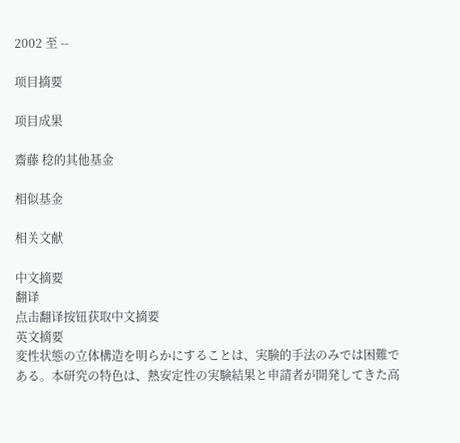2002 至 --

项目摘要

项目成果

齋藤 稔的其他基金

相似基金

相关文献

中文摘要
翻译
点击翻译按钮获取中文摘要
英文摘要
変性状態の立体構造を明らかにすることは、実験的手法のみでは困難である。本研究の特色は、熱安定性の実験結果と申請者が開発してきた高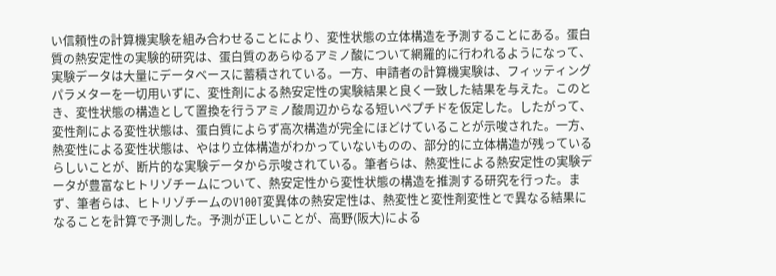い信頼性の計算機実験を組み合わせることにより、変性状態の立体構造を予測することにある。蛋白質の熱安定性の実験的研究は、蛋白質のあらゆるアミノ酸について網羅的に行われるようになって、実験データは大量にデータベースに蓄積されている。一方、申請者の計算機実験は、フィッティングパラメターを一切用いずに、変性剤による熱安定性の実験結果と良く一致した結果を与えた。このとき、変性状態の構造として置換を行うアミノ酸周辺からなる短いペプチドを仮定した。したがって、変性剤による変性状態は、蛋白質によらず高次構造が完全にほどけていることが示唆された。一方、熱変性による変性状態は、やはり立体構造がわかっていないものの、部分的に立体構造が残っているらしいことが、断片的な実験データから示唆されている。筆者らは、熱変性による熱安定性の実験データが豊富なヒトリゾチームについて、熱安定性から変性状態の構造を推測する研究を行った。まず、筆者らは、ヒトリゾチームのV100T変異体の熱安定性は、熱変性と変性剤変性とで異なる結果になることを計算で予測した。予測が正しいことが、高野(阪大)による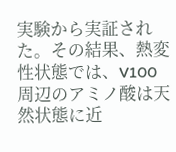実験から実証された。その結果、熱変性状態では、V100周辺のアミノ酸は天然状態に近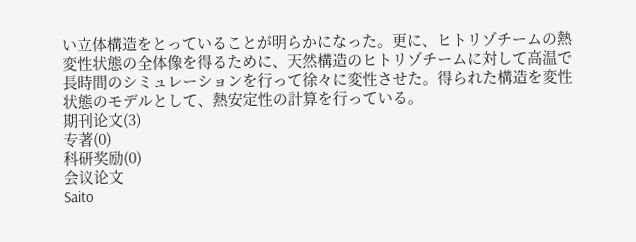い立体構造をとっていることが明らかになった。更に、ヒトリゾチームの熱変性状態の全体像を得るために、天然構造のヒトリゾチームに対して高温で長時間のシミュレーションを行って徐々に変性させた。得られた構造を変性状態のモデルとして、熱安定性の計算を行っている。
期刊论文(3)
专著(0)
科研奖励(0)
会议论文
Saito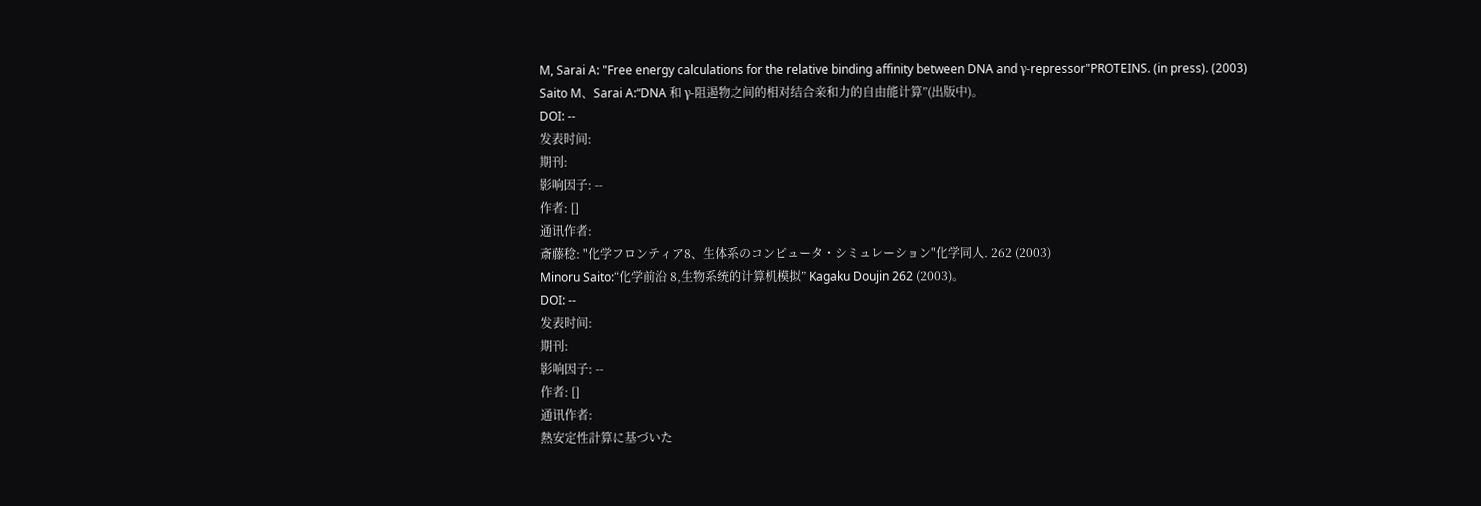M, Sarai A: "Free energy calculations for the relative binding affinity between DNA and γ-repressor"PROTEINS. (in press). (2003)
Saito M、Sarai A:“DNA 和 γ-阻遏物之间的相对结合亲和力的自由能计算”(出版中)。
DOI: --
发表时间:
期刊:
影响因子: --
作者: []
通讯作者:
斎藤稔: "化学フロンティア8、生体系のコンピュータ・シミュレーション"化学同人. 262 (2003)
Minoru Saito:“化学前沿 8,生物系统的计算机模拟” Kagaku Doujin 262 (2003)。
DOI: --
发表时间:
期刊:
影响因子: --
作者: []
通讯作者:
熱安定性計算に基づいた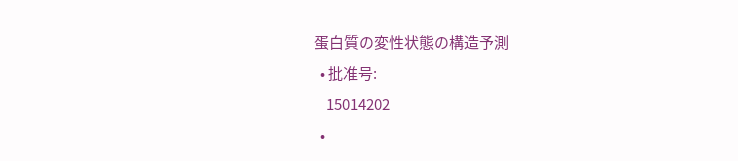蛋白質の変性状態の構造予測
  • 批准号:
    15014202
  •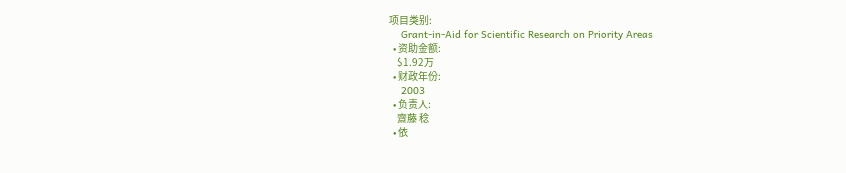项目类别:
    Grant-in-Aid for Scientific Research on Priority Areas
  • 资助金额:
    $1.92万
  • 财政年份:
    2003
  • 负责人:
    齋藤 稔
  • 依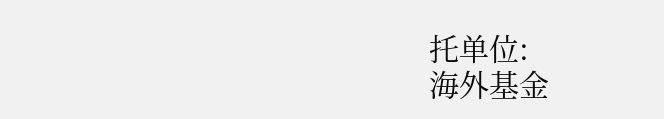托单位:
海外基金